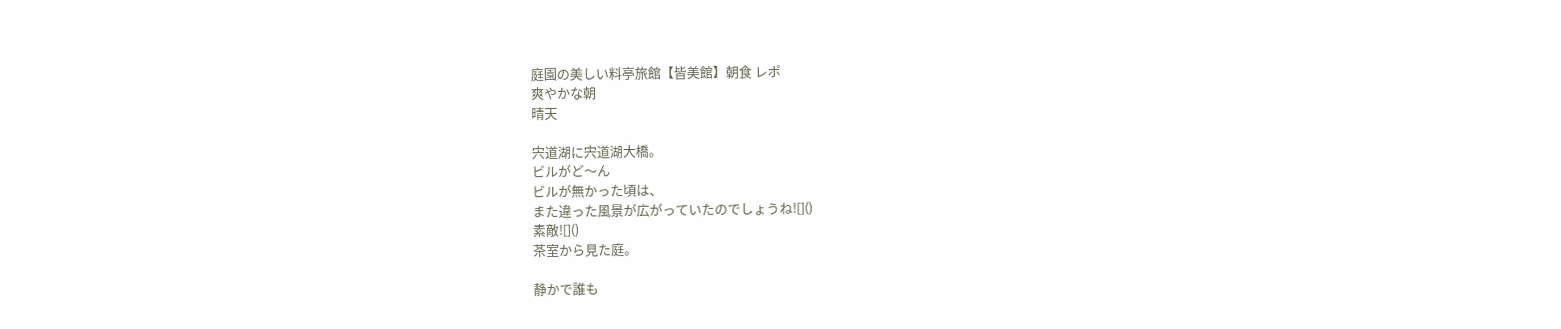庭園の美しい料亭旅館【皆美館】朝食 レポ
爽やかな朝
晴天

宍道湖に宍道湖大橋。
ビルがど〜ん
ビルが無かった頃は、
また違った風景が広がっていたのでしょうね![]()
素敵![]()
茶室から見た庭。

静かで誰も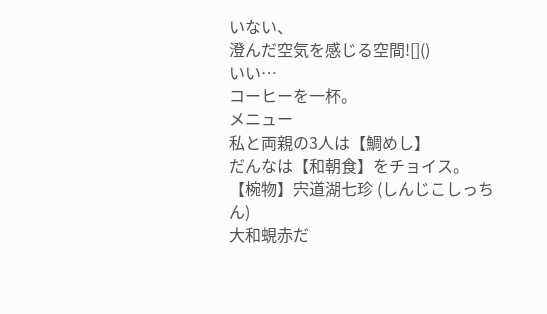いない、
澄んだ空気を感じる空間![]()
いい…
コーヒーを一杯。
メニュー
私と両親の3人は【鯛めし】
だんなは【和朝食】をチョイス。
【椀物】宍道湖七珍 (しんじこしっちん)
大和蜆赤だ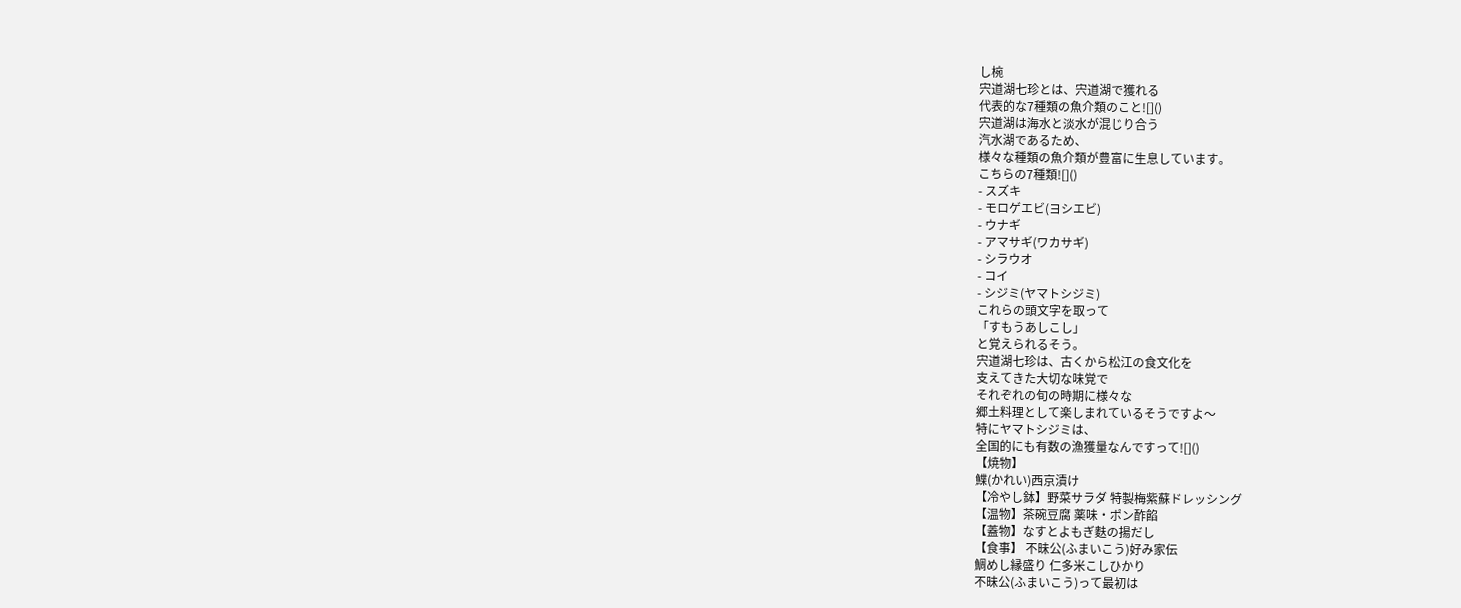し椀
宍道湖七珍とは、宍道湖で獲れる
代表的な7種類の魚介類のこと![]()
宍道湖は海水と淡水が混じり合う
汽水湖であるため、
様々な種類の魚介類が豊富に生息しています。
こちらの7種類![]()
- スズキ
- モロゲエビ(ヨシエビ)
- ウナギ
- アマサギ(ワカサギ)
- シラウオ
- コイ
- シジミ(ヤマトシジミ)
これらの頭文字を取って
「すもうあしこし」
と覚えられるそう。
宍道湖七珍は、古くから松江の食文化を
支えてきた大切な味覚で
それぞれの旬の時期に様々な
郷土料理として楽しまれているそうですよ〜
特にヤマトシジミは、
全国的にも有数の漁獲量なんですって![]()
【焼物】
鰈(かれい)西京漬け
【冷やし鉢】野菜サラダ 特製梅紫蘇ドレッシング
【温物】茶碗豆腐 薬味・ポン酢餡
【蓋物】なすとよもぎ麩の揚だし
【食事】 不昧公(ふまいこう)好み家伝
鯛めし縁盛り 仁多米こしひかり
不昧公(ふまいこう)って最初は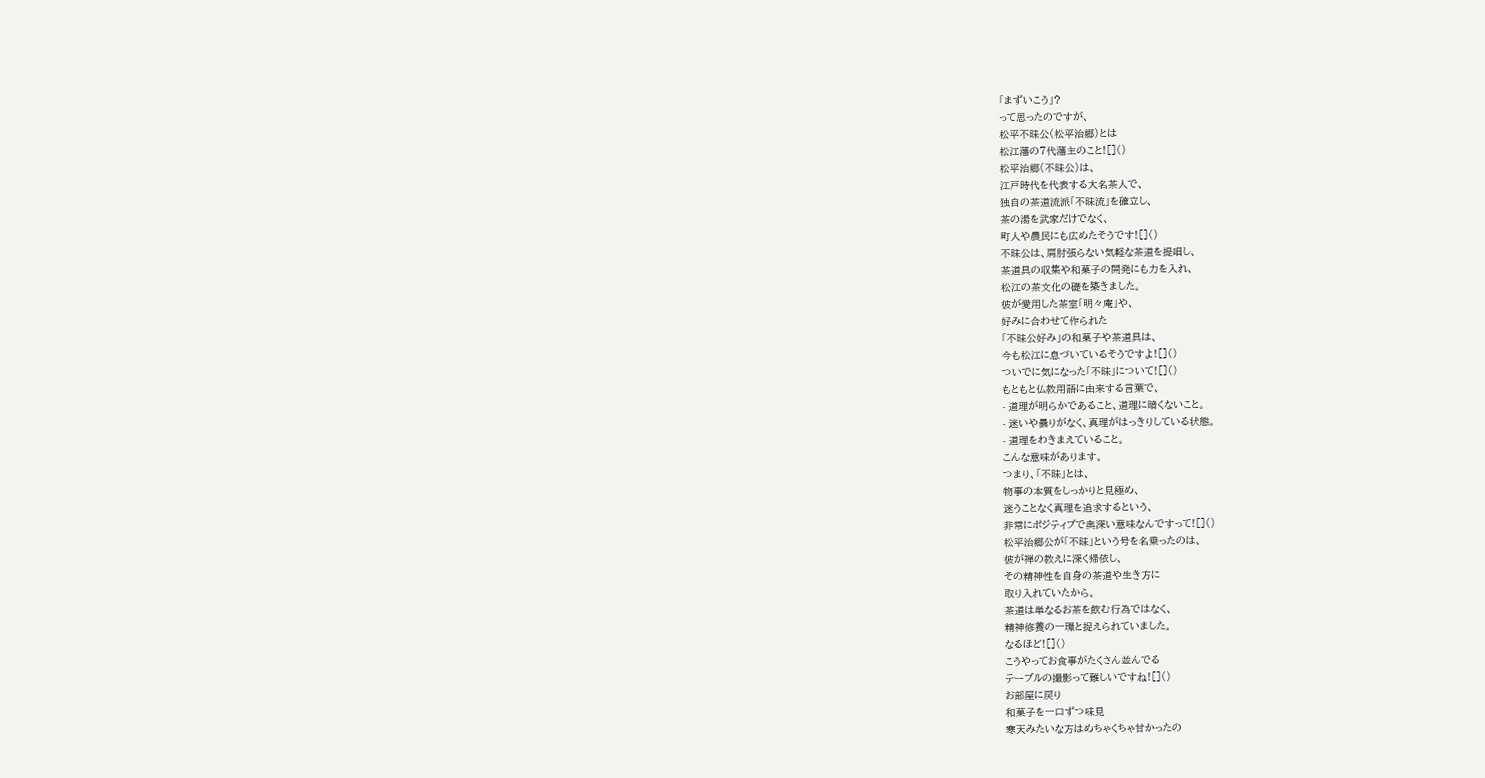「まずいこう」?
って思ったのですが、
松平不昧公(松平治郷)とは
松江藩の7代藩主のこと![]()
松平治郷(不昧公)は、
江戸時代を代表する大名茶人で、
独自の茶道流派「不昧流」を確立し、
茶の湯を武家だけでなく、
町人や農民にも広めたそうです![]()
不昧公は、肩肘張らない気軽な茶道を提唱し、
茶道具の収集や和菓子の開発にも力を入れ、
松江の茶文化の礎を築きました。
彼が愛用した茶室「明々庵」や、
好みに合わせて作られた
「不昧公好み」の和菓子や茶道具は、
今も松江に息づいているそうですよ![]()
ついでに気になった「不昧」について![]()
もともと仏教用語に由来する言葉で、
- 道理が明らかであること、道理に暗くないこと。
- 迷いや曇りがなく、真理がはっきりしている状態。
- 道理をわきまえていること。
こんな意味があります。
つまり、「不昧」とは、
物事の本質をしっかりと見極め、
迷うことなく真理を追求するという、
非常にポジティブで奥深い意味なんですって![]()
松平治郷公が「不昧」という号を名乗ったのは、
彼が禅の教えに深く帰依し、
その精神性を自身の茶道や生き方に
取り入れていたから。
茶道は単なるお茶を飲む行為ではなく、
精神修養の一環と捉えられていました。
なるほど![]()
こうやってお食事がたくさん並んでる
テーブルの撮影って難しいですね![]()
お部屋に戻り
和菓子を一口ずつ味見
寒天みたいな方はめちゃくちゃ甘かったの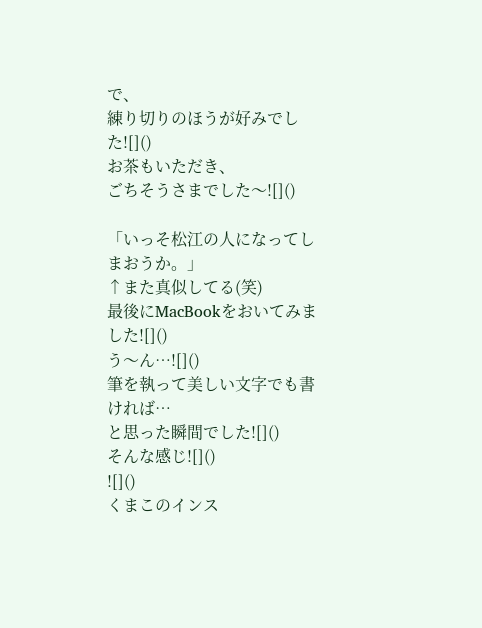で、
練り切りのほうが好みでした![]()
お茶もいただき、
ごちそうさまでした〜![]()

「いっそ松江の人になってしまおうか。」
↑また真似してる(笑)
最後にMacBookをおいてみました![]()
う〜ん…![]()
筆を執って美しい文字でも書ければ…
と思った瞬間でした![]()
そんな感じ![]()
![]()
くまこのインス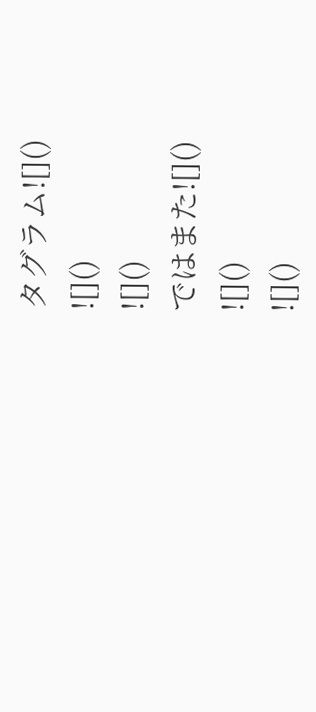タグラム![]()
![]()
![]()
ではまた![]()
![]()
![]()